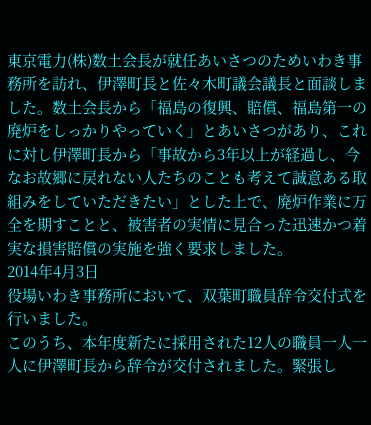東京電力(株)数土会長が就任あいさつのためいわき事務所を訪れ、伊澤町長と佐々木町議会議長と面談しました。数土会長から「福島の復興、賠償、福島第一の廃炉をしっかりやっていく」とあいさつがあり、これに対し伊澤町長から「事故から3年以上が経過し、今なお故郷に戻れない人たちのことも考えて誠意ある取組みをしていただきたい」とした上で、廃炉作業に万全を期すことと、被害者の実情に見合った迅速かつ着実な損害賠償の実施を強く要求しました。
2014年4月3日
役場いわき事務所において、双葉町職員辞令交付式を行いました。
このうち、本年度新たに採用された12人の職員一人一人に伊澤町長から辞令が交付されました。緊張し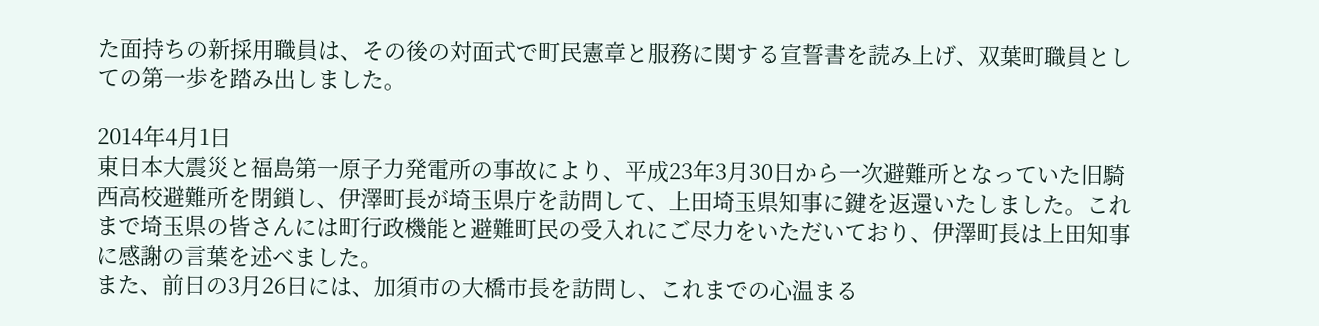た面持ちの新採用職員は、その後の対面式で町民憲章と服務に関する宣誓書を読み上げ、双葉町職員としての第一歩を踏み出しました。

2014年4月1日
東日本大震災と福島第一原子力発電所の事故により、平成23年3月30日から一次避難所となっていた旧騎西高校避難所を閉鎖し、伊澤町長が埼玉県庁を訪問して、上田埼玉県知事に鍵を返還いたしました。これまで埼玉県の皆さんには町行政機能と避難町民の受入れにご尽力をいただいており、伊澤町長は上田知事に感謝の言葉を述べました。
また、前日の3月26日には、加須市の大橋市長を訪問し、これまでの心温まる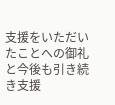支援をいただいたことへの御礼と今後も引き続き支援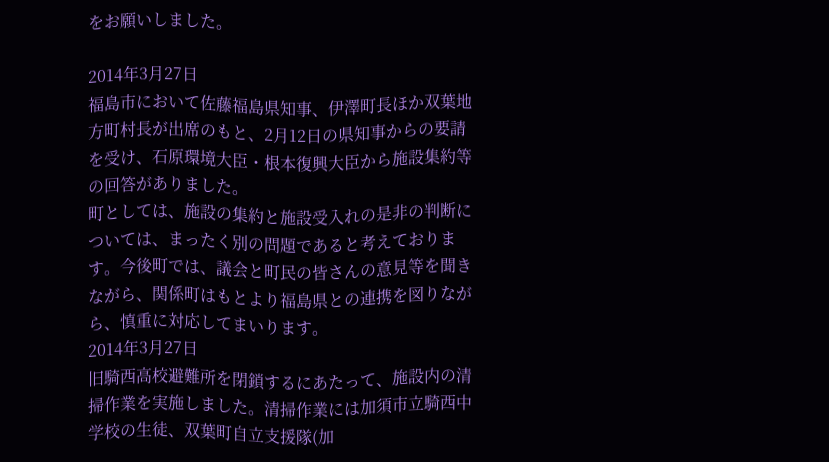をお願いしました。

2014年3月27日
福島市において佐藤福島県知事、伊澤町長ほか双葉地方町村長が出席のもと、2月12日の県知事からの要請を受け、石原環境大臣・根本復興大臣から施設集約等の回答がありました。
町としては、施設の集約と施設受入れの是非の判断については、まったく別の問題であると考えております。今後町では、議会と町民の皆さんの意見等を聞きながら、関係町はもとより福島県との連携を図りながら、慎重に対応してまいります。
2014年3月27日
旧騎西高校避難所を閉鎖するにあたって、施設内の清掃作業を実施しました。清掃作業には加須市立騎西中学校の生徒、双葉町自立支援隊(加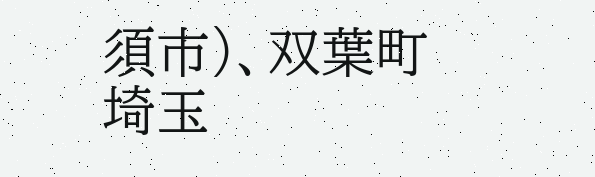須市)、双葉町埼玉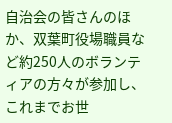自治会の皆さんのほか、双葉町役場職員など約250人のボランティアの方々が参加し、これまでお世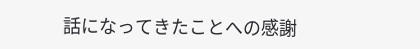話になってきたことへの感謝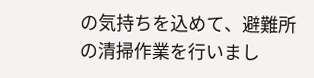の気持ちを込めて、避難所の清掃作業を行いまし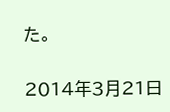た。

2014年3月21日